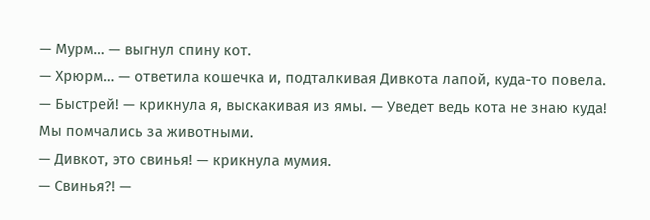— Мурм… — выгнул спину кот.
— Хрюрм… — ответила кошечка и, подталкивая Дивкота лапой, куда-то повела.
— Быстрей! — крикнула я, выскакивая из ямы. — Уведет ведь кота не знаю куда!
Мы помчались за животными.
— Дивкот, это свинья! — крикнула мумия.
— Свинья?! —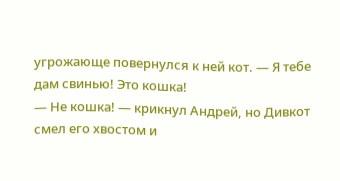угрожающе повернулся к ней кот. — Я тебе дам свинью! Это кошка!
— Не кошка! — крикнул Андрей, но Дивкот смел его хвостом и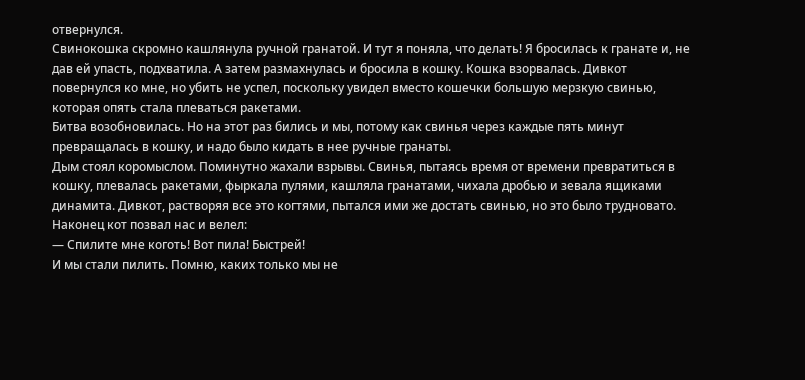отвернулся.
Свинокошка скромно кашлянула ручной гранатой. И тут я поняла, что делать! Я бросилась к гранате и, не дав ей упасть, подхватила. А затем размахнулась и бросила в кошку. Кошка взорвалась. Дивкот повернулся ко мне, но убить не успел, поскольку увидел вместо кошечки большую мерзкую свинью, которая опять стала плеваться ракетами.
Битва возобновилась. Но на этот раз бились и мы, потому как свинья через каждые пять минут превращалась в кошку, и надо было кидать в нее ручные гранаты.
Дым стоял коромыслом. Поминутно жахали взрывы. Свинья, пытаясь время от времени превратиться в кошку, плевалась ракетами, фыркала пулями, кашляла гранатами, чихала дробью и зевала ящиками динамита. Дивкот, растворяя все это когтями, пытался ими же достать свинью, но это было трудновато.
Наконец кот позвал нас и велел:
— Спилите мне коготь! Вот пила! Быстрей!
И мы стали пилить. Помню, каких только мы не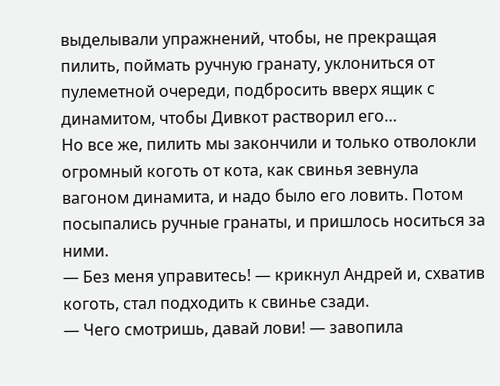выделывали упражнений, чтобы, не прекращая пилить, поймать ручную гранату, уклониться от пулеметной очереди, подбросить вверх ящик с динамитом, чтобы Дивкот растворил его…
Но все же, пилить мы закончили и только отволокли огромный коготь от кота, как свинья зевнула вагоном динамита, и надо было его ловить. Потом посыпались ручные гранаты, и пришлось носиться за ними.
— Без меня управитесь! — крикнул Андрей и, схватив коготь, стал подходить к свинье сзади.
— Чего смотришь, давай лови! — завопила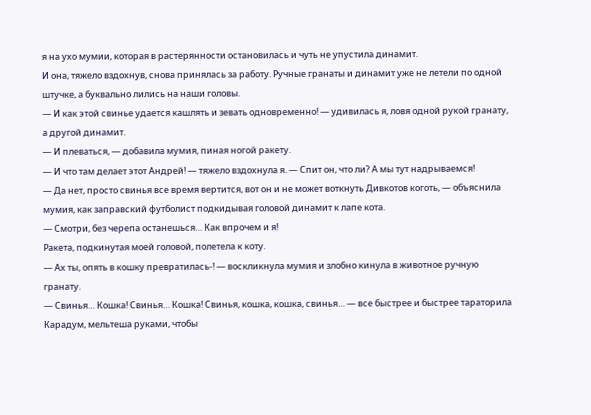я на ухо мумии, которая в растерянности остановилась и чуть не упустила динамит.
И она, тяжело вздохнув, снова принялась за работу. Ручные гранаты и динамит уже не летели по одной штучке, а буквально лились на наши головы.
— И как этой свинье удается кашлять и зевать одновременно! — удивилась я, ловя одной рукой гранату, а другой динамит.
— И плеваться, — добавила мумия, пиная ногой ракету.
— И что там делает этот Андрей! — тяжело вздохнула я. — Спит он, что ли? А мы тут надрываемся!
— Да нет, просто свинья все время вертится, вот он и не может воткнуть Дивкотов коготь, — объяснила мумия, как заправский футболист подкидывая головой динамит к лапе кота.
— Смотри, без черепа останешься… Как впрочем и я!
Ракета, подкинутая моей головой, полетела к коту.
— Ах ты, опять в кошку превратилась-! — воскликнула мумия и злобно кинула в животное ручную гранату.
— Свинья… Кошка! Свинья… Кошка! Свинья, кошка, кошка, свинья… — все быстрее и быстрее тараторила Карадум, мельтеша руками, чтобы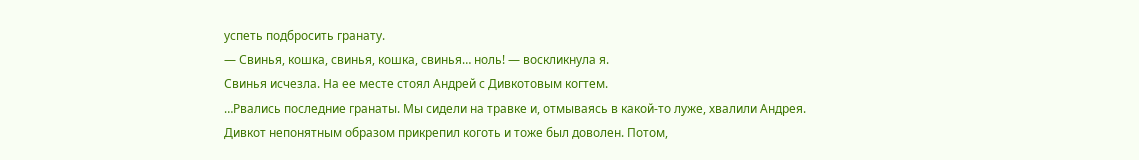успеть подбросить гранату.
— Свинья, кошка, свинья, кошка, свинья… ноль! — воскликнула я.
Свинья исчезла. На ее месте стоял Андрей с Дивкотовым когтем.
…Рвались последние гранаты. Мы сидели на травке и, отмываясь в какой-то луже, хвалили Андрея.
Дивкот непонятным образом прикрепил коготь и тоже был доволен. Потом,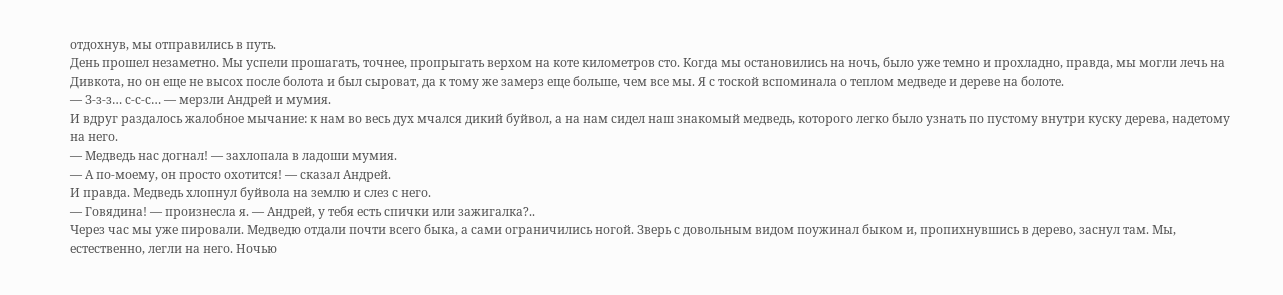отдохнув, мы отправились в путь.
День прошел незаметно. Мы успели прошагать, точнее, пропрыгать верхом на коте километров сто. Когда мы остановились на ночь, было уже темно и прохладно, правда, мы могли лечь на Дивкота, но он еще не высох после болота и был сыроват, да к тому же замерз еще больше, чем все мы. Я с тоской вспоминала о теплом медведе и дереве на болоте.
— З-з-з… с-с-с… — мерзли Андрей и мумия.
И вдруг раздалось жалобное мычание: к нам во весь дух мчался дикий буйвол, а на нам сидел наш знакомый медведь, которого легко было узнать по пустому внутри куску дерева, надетому на него.
— Медведь нас догнал! — захлопала в ладоши мумия.
— А по-моему, он просто охотится! — сказал Андрей.
И правда. Медведь хлопнул буйвола на землю и слез с него.
— Говядина! — произнесла я. — Андрей, у тебя есть спички или зажигалка?..
Через час мы уже пировали. Медведю отдали почти всего быка, а сами ограничились ногой. Зверь с довольным видом поужинал быком и, пропихнувшись в дерево, заснул там. Мы, естественно, легли на него. Ночью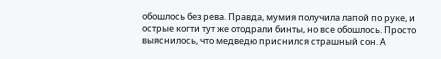обошлось без рева. Правда, мумия получила лапой по руке, и острые когти тут же отодрали бинты, но все обошлось. Просто выяснилось, что медведю приснился страшный сон. А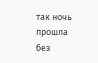так ночь прошла без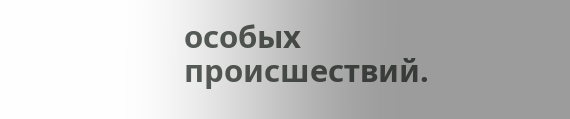особых происшествий.